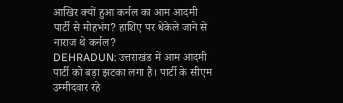आखिर क्यों हुआ कर्नल का आम आदमी पार्टी से मोहभंग? हाशिए पर धेकेले जाने से नाराज थे कर्नल?
DEHRADUN: उत्तराखंड में आम आदमी पार्टी को बड़ा झटका लगा है। पार्टी के सीएम उम्मीदवार रहे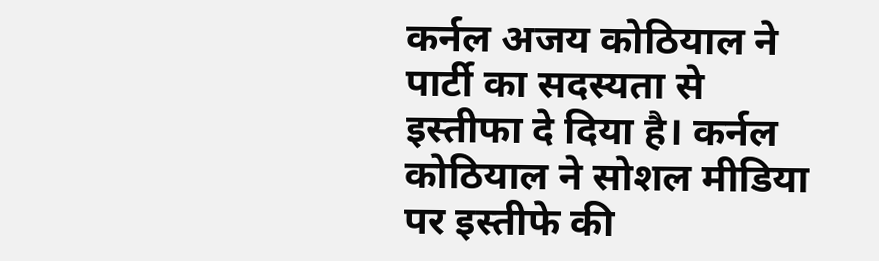कर्नल अजय कोठियाल ने पार्टी का सदस्यता से इस्तीफा दे दिया है। कर्नल कोठियाल ने सोशल मीडिया पर इस्तीफे की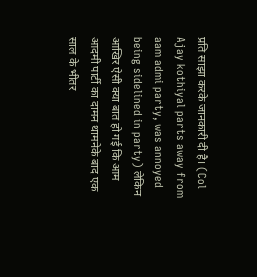प्रति साझा करके जानकारी दी है। (Col Ajay kothiyal parts away from aam admi party, was annoyed being sidelined in party) लेकिन आखिर ऐसी क्या बात हो गई कि आम आदमी पार्टी का दामन थामनेके बाद एक साल के भीतर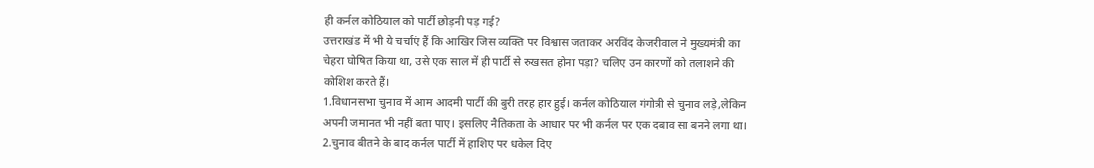ही कर्नल कोठियाल को पार्टी छोड़नी पड़ गई?
उत्तराखंड में भी ये चर्चाएं हैं कि आखिर जिस व्यक्ति पर विश्वास जताकर अरविंद केजरीवाल ने मुख्यमंत्री का चेहरा घोषित किया था, उसे एक साल में ही पार्टी से रुखसत होना पड़ा? चलिए उन कारणों को तलाशने की कोशिश करते हैं।
1.विधानसभा चुनाव में आम आदमी पार्टी की बुरी तरह हार हुई। कर्नल कोठियाल गंगोत्री से चुनाव लड़े,लेकिन अपनी जमानत भी नहीं बता पाए। इसलिए नैतिकता के आधार पर भी कर्नल पर एक दबाव सा बनने लगा था।
2.चुनाव बीतने के बाद कर्नल पार्टी में हाशिए पर धकेल दिए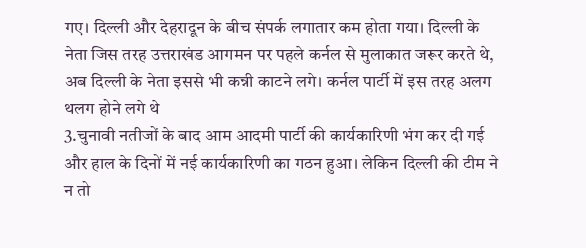गए। दिल्ली और देहरादून के बीच संपर्क लगातार कम होता गया। दिल्ली के नेता जिस तरह उत्तराखंड आगमन पर पहले कर्नल से मुलाकात जरूर करते थे, अब दिल्ली के नेता इससे भी कन्नी काटने लगे। कर्नल पार्टी में इस तरह अलग थलग होने लगे थे
3.चुनावी नतीजों के बाद आम आदमी पार्टी की कार्यकारिणी भंग कर दी गई और हाल के दिनों में नई कार्यकारिणी का गठन हुआ। लेकिन दिल्ली की टीम ने न तो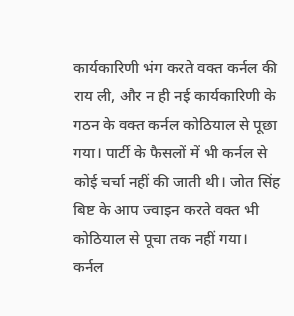कार्यकारिणी भंग करते वक्त कर्नल की राय ली, और न ही नई कार्यकारिणी के गठन के वक्त कर्नल कोठियाल से पूछा गया। पार्टी के फैसलों में भी कर्नल से कोई चर्चा नहीं की जाती थी। जोत सिंह बिष्ट के आप ज्वाइन करते वक्त भी कोठियाल से पूचा तक नहीं गया। कर्नल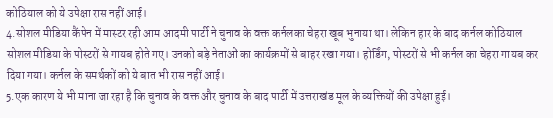कोठियाल को ये उपेक्षा रास नहीं आई।
4.सोशल मीडिया कैंपेन में मास्टर रही आम आदमी पार्टी ने चुनाव के वक्त कर्नलका चेहरा खूब भुनाया था। लेकिन हार के बाद कर्नल कोठियाल सोशल मीडिया के पोस्टरों से गायब होते गए। उनको बड़े नेताओं का कार्यक्रमों से बाहर रखा गया। होर्डिंग, पोस्टरों से भी कर्नल का चेहरा गायब कर दिया गया। कर्नल के समर्थकों को ये बात भी रास नहीं आई।
5.एक कारण ये भी माना जा रहा है कि चुनाव के वक्त और चुनाव के बाद पार्टी में उत्तराखंड मूल के व्यक्तियों की उपेक्षा हुई।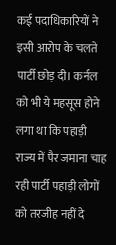कई पदाधिकारियों ने इसी आरोप के चलते पार्टी छोड़ दी। कर्नल को भी ये महसूस होने लगा था कि पहाड़ी राज्य में पैर जमाना चाह रही पार्टी पहाड़ी लोगों को तरजीह नहीं दे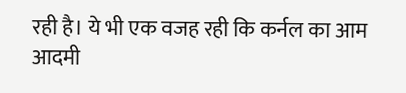रही है। ये भी एक वजह रही कि कर्नल का आम आदमी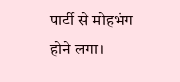पार्टी से मोहभंग होने लगा।